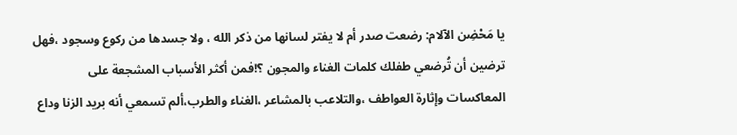يا مَحْضِن الآلام: رضعت صدر أم لا يفتر لسانها من ذكر الله ، ولا جسدها من ركوع وسجود ،فهل ترضين أن تُرضعي طفلك كلمات الغناء والمجون ؟!فمن أكثر الأسباب المشجعة على المعاكسات وإثارة العواطف ،والتلاعب بالمشاعر ،الغناء والطرب،ألم تسمعي أنه بريد الزنا وداع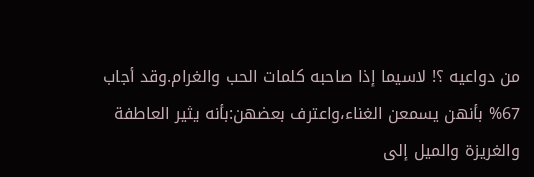من دواعيه ؟! لاسيما إذا صاحبه كلمات الحب والغرام.وقد أجاب 67% بأنهن يسمعن الغناء،واعترف بعضهن:بأنه يثير العاطفة والغريزة والميل إلى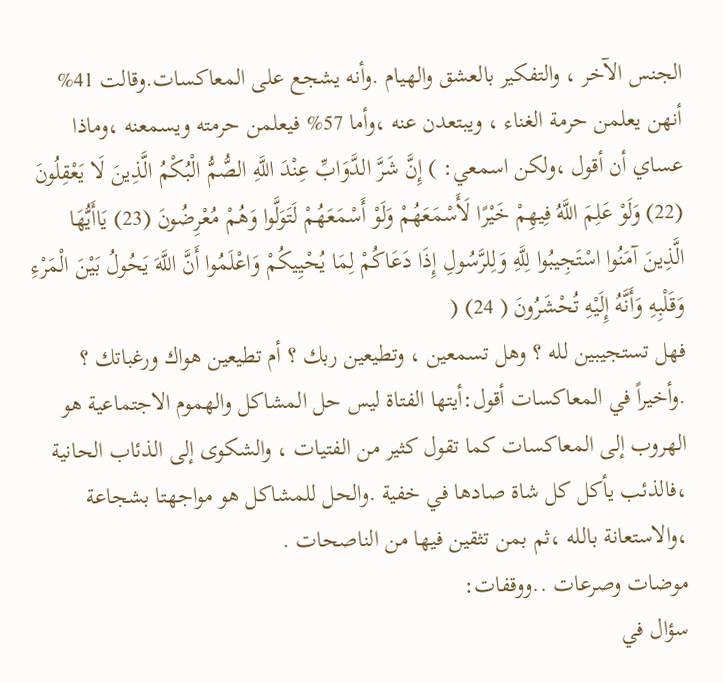الجنس الآخر ، والتفكير بالعشق والهيام .وأنه يشجع على المعاكسات.وقالت 41% أنهن يعلمن حرمة الغناء ، ويبتعدن عنه ،وأما 57% فيعلمن حرمته ويسمعنه ،وماذا عساي أن أقول ،ولكن اسمعي: ) إِنَّ شَرَّ الدَّوَابِّ عِنْدَ اللَّهِ الصُّمُّ الْبُكْمُ الَّذِينَ لَا يَعْقِلُونَ (22) وَلَوْ عَلِمَ اللَّهُ فِيهِمْ خَيْرًا لَأَسْمَعَهُمْ وَلَوْ أَسْمَعَهُمْ لَتَوَلَّوا وَهُمْ مُعْرِضُونَ (23) يَاأَيُّهَا الَّذِينَ آمَنُوا اسْتَجِيبُوا لِلَّهِ وَلِلرَّسُولِ إِذَا دَعَاكُمْ لِمَا يُحْيِيكُمْ وَاعْلَمُوا أَنَّ اللَّهَ يَحُولُ بَيْنَ الْمَرْءِ وَقَلْبِهِ وَأَنَّهُ إِلَيْهِ تُحْشَرُونَ ( 24) (
فهل تستجيبين لله ؟ وهل تسمعين ، وتطيعين ربك ؟ أم تطيعين هواك ورغباتك ؟
.وأخيراً في المعاكسات أقول:أيتها الفتاة ليس حل المشاكل والهموم الاجتماعية هو الهروب إلى المعاكسات كما تقول كثير من الفتيات ، والشكوى إلى الذئاب الحانية ،فالذئب يأكل كل شاة صادها في خفية .والحل للمشاكل هو مواجهتا بشجاعة ،والاستعانة بالله ،ثم بمن تثقين فيها من الناصحات .
موضات وصرعات ..ووقفات:
سؤال في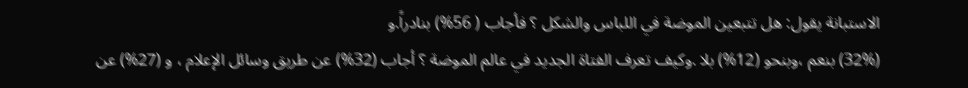الاستبانة يقول: هل تتبعين الموضة في اللباس والشكل ؟ فأجاب ( 56%) بنادراً.و
(32%) بنعم ،وبنحو (12%) بلا .وكيف تعرف الفتاة الجديد في عالم الموضة ؟ أجاب (32%) عن طريق وسائل الإعلام ، و (27%) عن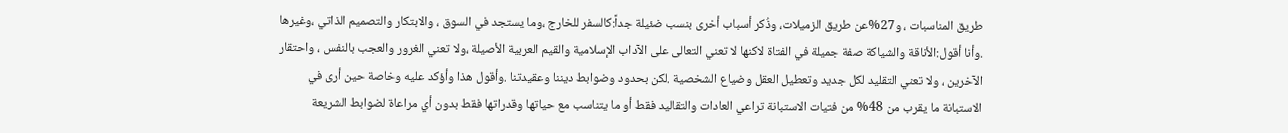طريق المناسبات ، و27%عن طريق الزميلات، وذُكر أسباب أخرى بنسب ضئيلة جداً:كالسفر للخارج ،وما يستجد في السوق ، والابتكار والتصميم الذاتي ،وغيرها .وأنا أقول:الأناقة والشياكة صفة جميلة في الفتاة لاكنها لا تعني التعالى على الآداب الإسلامية والقيم العربية الأصيلة ،ولا تعني الغرور والعجب بالنفس ، واحتقار الآخرين ، ولا تعني التقليد لكل جديد وتعطيل العقل وضياع الشخصية .لكن بحدود وضوابط ديننا وعقيدتنا .وأقول هذا وأؤكد عليه وخاصة حين أرى في الاستبانة ما يقرب من 48% من فتيات الاستبانة تراعي العادات والتقاليد فقط أو ما يتناسب مع حياتها وقدراتها فقط بدون أي مراعاة لضوابط الشريعة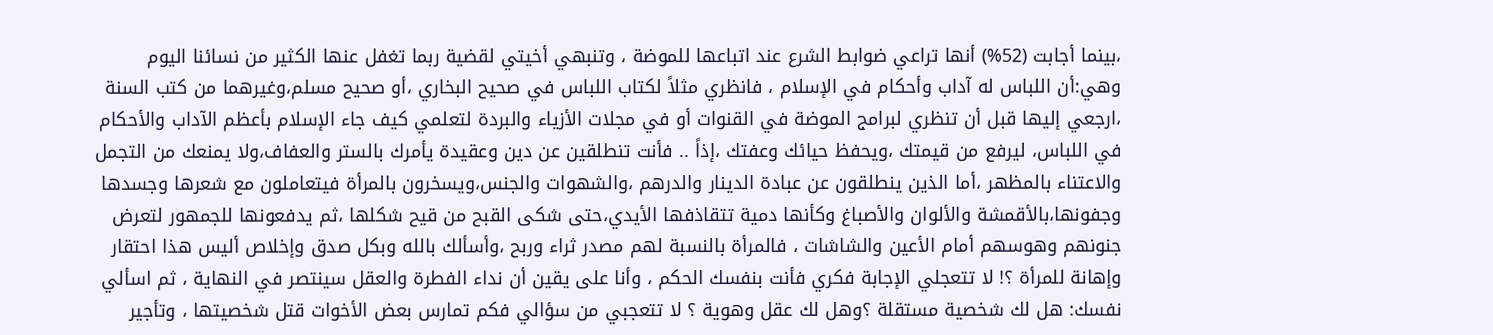،بينما أجابت (52%) أنها تراعي ضوابط الشرع عند اتباعها للموضة ، وتنبهي أخيتي لقضية ربما تغفل عنها الكثير من نسائنا اليوم وهي:أن اللباس له آداب وأحكام في الإسلام ، فانظري مثلاً لكتاب اللباس في صحيح البخاري ،أو صحيح مسلم،وغيرهما من كتب السنة ،ارجعي إليها قبل أن تنظري لبرامج الموضة في القنوات أو في مجلات الأزياء والبردة لتعلمي كيف جاء الإسلام بأعظم الآداب والأحكام في اللباس، ليرفع من قيمتك ،ويحفظ حيائك وعفتك ،إذاً .. فأنت تنطلقين عن دين وعقيدة يأمرك بالستر والعفاف،ولا يمنعك من التجمل والاعتناء بالمظهر ،أما الذين ينطلقون عن عبادة الدينار والدرهم ،والشهوات والجنس،ويسخرون بالمرأة فيتعاملون مع شعرها وجسدها وجفونها،بالأقمشة والألوان والأصباغ وكأنها دمية تتقاذفها الأيدي،حتى شكى القبح من قيح شكلها ،ثم يدفعونها للجمهور لتعرض جنونهم وهوسهم أمام الأعين والشاشات ، فالمرأة بالنسبة لهم مصدر ثراء وربح ،وأسألك بالله وبكل صدق وإخلاص أليس هذا احتقار وإهانة للمرأة ؟! لا تتعجلي الإجابة فكري فأنت بنفسك الحكم ، وأنا على يقين أن نداء الفطرة والعقل سينتصر في النهاية ، ثم اسألي نفسك: هل لك شخصية مستقلة ؟وهل لك عقل وهوية ؟ لا تتعجبي من سؤالي فكم تمارس بعض الأخوات قتل شخصيتها ، وتأجير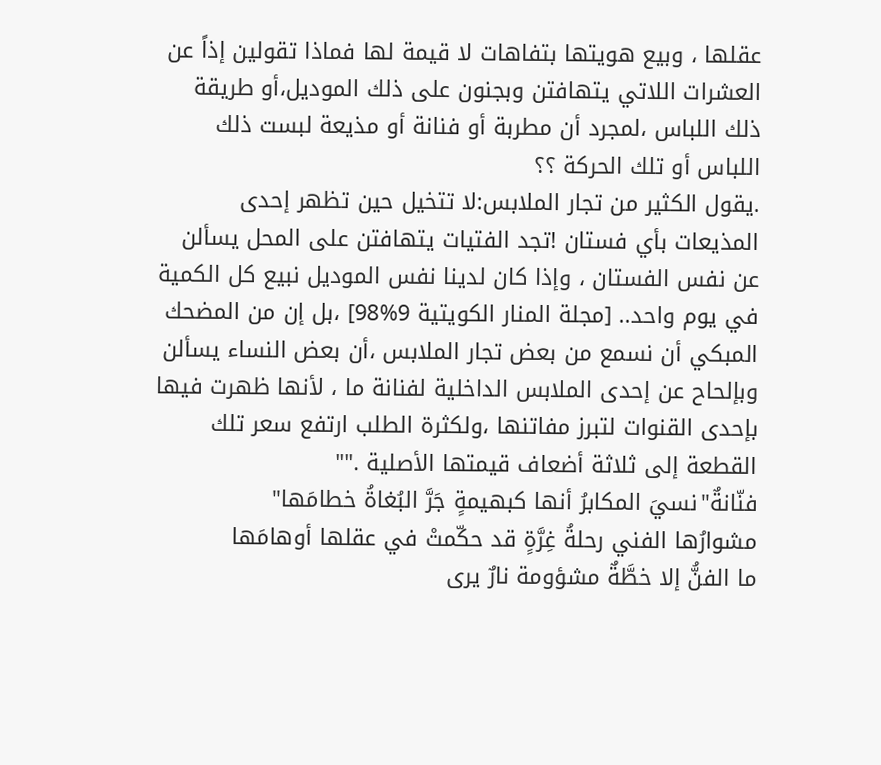عقلها ، وبيع هويتها بتفاهات لا قيمة لها فماذا تقولين إذاً عن العشرات اللاتي يتهافتن وبجنون على ذلك الموديل،أو طريقة ذلك اللباس ،لمجرد أن مطربة أو فنانة أو مذيعة لبست ذلك اللباس أو تلك الحركة ؟؟
.يقول الكثير من تجار الملابس:لا تتخيل حين تظهر إحدى المذيعات بأي فستان !تجد الفتيات يتهافتن على المحل يسألن عن نفس الفستان ، وإذا كان لدينا نفس الموديل نبيع كل الكمية في يوم واحد.. [مجلة المنار الكويتية 9%98] ،بل إن من المضحك المبكي أن نسمع من بعض تجار الملابس ،أن بعض النساء يسألن وبإلحاح عن إحدى الملابس الداخلية لفنانة ما ، لأنها ظهرت فيها بإحدى القنوات لتبرز مفاتنها ،ولكثرة الطلب ارتفع سعر تلك القطعة إلى ثلاثة أضعاف قيمتها الأصلية .""
فنّانةٌ"نسيَ المكابرُ أنها كبهيمةٍ جَرَّ البُغاةُ خطامَها"
مشوارُها الفني رحلةُ غِرَّةٍ قد حكّمتْ في عقلها أوهامَها
ما الفنُّ إلا خطَّةٌ مشؤومة نارٌ يرى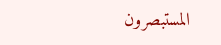المستبصرون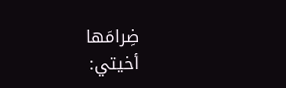ضِرامَها
أخيتي: